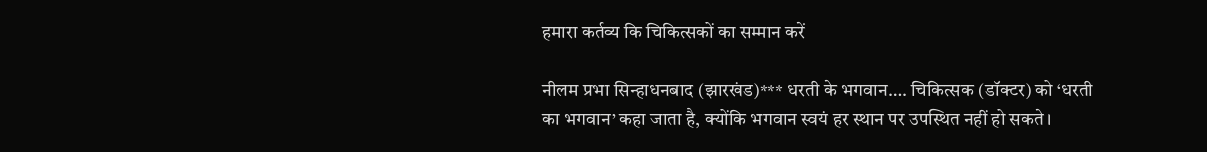हमारा कर्तव्य कि चिकित्सकों का सम्मान करें

नीलम प्रभा सिन्हाधनबाद (झारखंड)*** धरती के भगवान…. चिकित्सक (डॉक्टर) को ‘धरती का भगवान’ कहा जाता है, क्योंकि भगवान स्वयं हर स्थान पर उपस्थित नहीं हो सकते।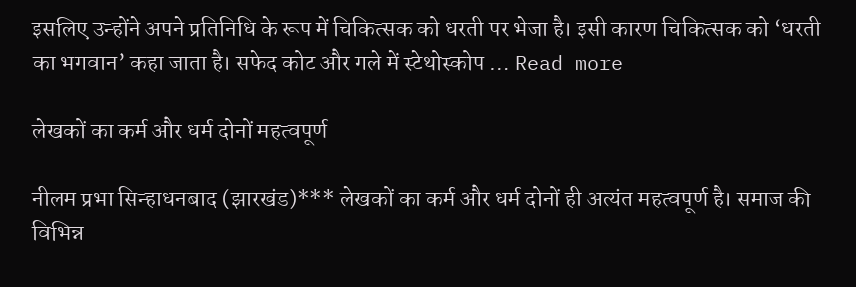इसलिए उन्होंने अपने प्रतिनिधि के रूप में चिकित्सक को धरती पर भेजा है। इसी कारण चिकित्सक को ‘धरती का भगवान’ कहा जाता है। सफेद कोट और गले में स्टेथोस्कोप … Read more

लेखकों का कर्म और धर्म दोनों महत्वपूर्ण

नीलम प्रभा सिन्हाधनबाद (झारखंड)*** लेखकों का कर्म और धर्म दोनों ही अत्यंत महत्वपूर्ण है। समाज की विभिन्न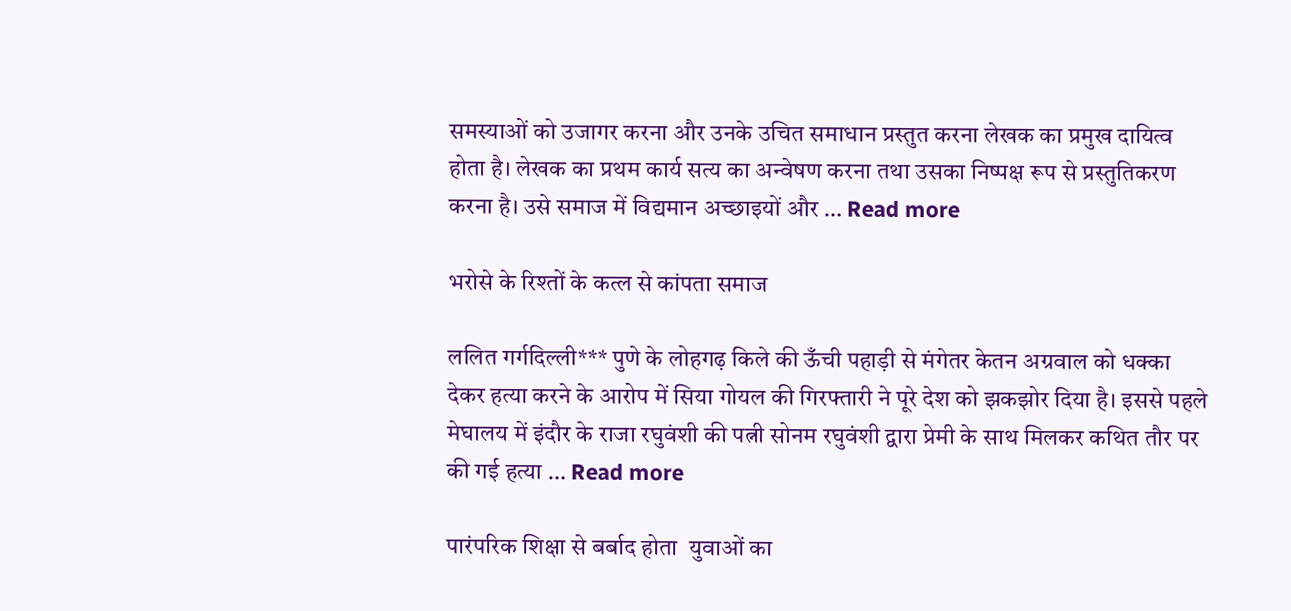समस्याओं को उजागर करना और उनके उचित समाधान प्रस्तुत करना लेखक का प्रमुख दायित्व होता है। लेखक का प्रथम कार्य सत्य का अन्वेषण करना तथा उसका निष्पक्ष रूप से प्रस्तुतिकरण करना है। उसे समाज में विद्यमान अच्छाइयों और … Read more

भरोसे के रिश्तों के कत्ल से कांपता समाज

ललित गर्गदिल्ली*** पुणे के लोहगढ़ किले की ऊँची पहाड़ी से मंगेतर केतन अग्रवाल को धक्का देकर हत्या करने के आरोप में सिया गोयल की गिरफ्तारी ने पूरे देश को झकझोर दिया है। इससे पहले मेघालय में इंदौर के राजा रघुवंशी की पत्नी सोनम रघुवंशी द्वारा प्रेमी के साथ मिलकर कथित तौर पर की गई हत्या … Read more

पारंपरिक शिक्षा से बर्बाद होता  युवाओं का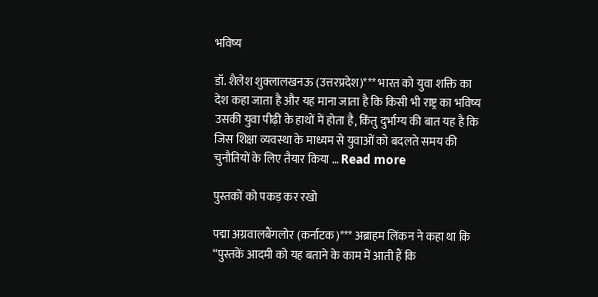भविष्य

डॉ. शैलेश शुक्लालखनऊ (उत्तरप्रदेश)*** भारत को युवा शक्ति का देश कहा जाता है और यह माना जाता है कि किसी भी राष्ट्र का भविष्य उसकी युवा पीढ़ी के हाथों में होता है, किंतु दुर्भाग्य की बात यह है कि जिस शिक्षा व्यवस्था के माध्यम से युवाओं को बदलते समय की चुनौतियों के लिए तैयार किया … Read more

पुस्तकों को पकड़ कर रखो

पद्मा अग्रवालबैंगलोर (कर्नाटक)*** अब्राहम लिंकन ने कहा था कि “पुस्तकें आदमी को यह बताने के काम में आती हैं कि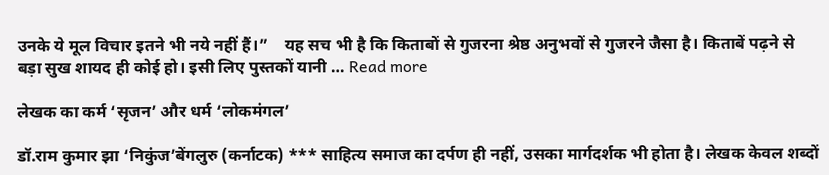उनके ये मूल विचार इतने भी नये नहीं हैं।”    यह सच भी है कि किताबों से गुजरना श्रेष्ठ अनुभवों से गुजरने जैसा है। किताबें पढ़ने से बड़ा सुख शायद ही कोई हो। इसी लिए पुस्तकों यानी … Read more

लेखक का कर्म ‘सृजन’ और धर्म ‘लोकमंगल’

डॉ.राम कुमार झा ‘निकुंज’बेंगलुरु (कर्नाटक) *** साहित्य समाज का दर्पण ही नहीं, उसका मार्गदर्शक भी होता है। लेखक केवल शब्दों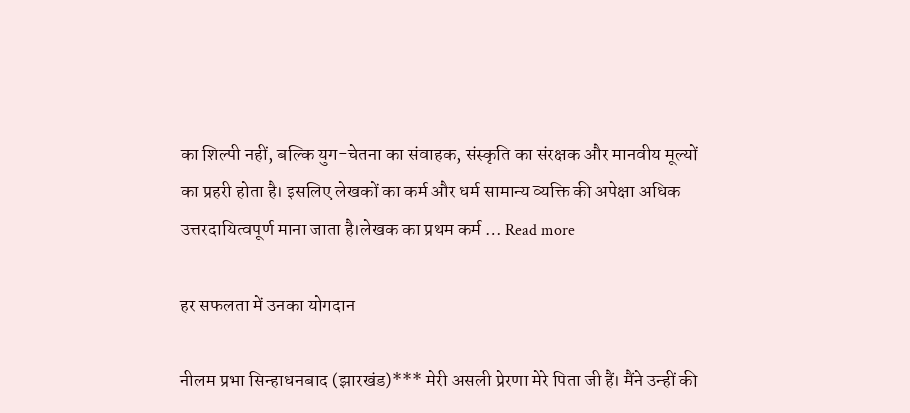का शिल्पी नहीं, बल्कि युग-चेतना का संवाहक, संस्कृति का संरक्षक और मानवीय मूल्यों का प्रहरी होता है। इसलिए लेखकों का कर्म और धर्म सामान्य व्यक्ति की अपेक्षा अधिक उत्तरदायित्वपूर्ण माना जाता है।लेखक का प्रथम कर्म … Read more

हर सफलता में उनका योगदान

नीलम प्रभा सिन्हाधनबाद (झारखंड)*** मेरी असली प्रेरणा मेरे पिता जी हैं। मैंने उन्हीं की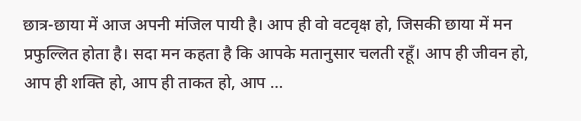छात्र-छाया में आज अपनी मंजिल पायी है। आप ही वो वटवृक्ष हो, जिसकी छाया में मन प्रफुल्लित होता है। सदा मन कहता है कि आपके मतानुसार चलती रहूँ। आप ही जीवन हो, आप ही शक्ति हो, आप ही ताकत हो, आप …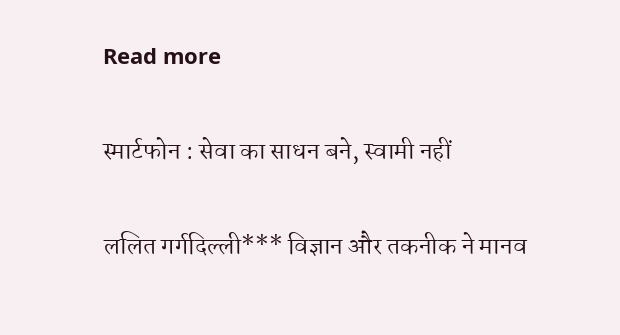Read more

स्मार्टफोन : सेवा का साधन बने, स्वामी नहीं

ललित गर्गदिल्ली*** विज्ञान और तकनीक ने मानव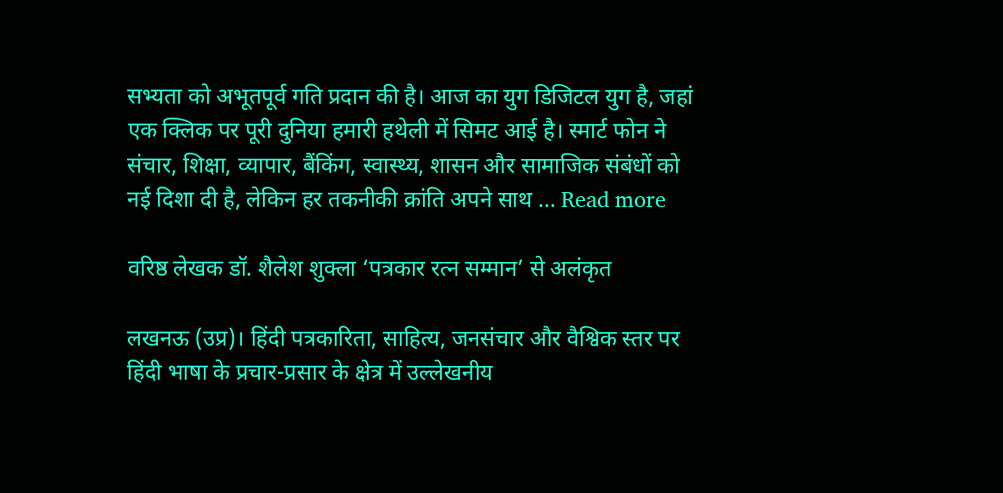सभ्यता को अभूतपूर्व गति प्रदान की है। आज का युग डिजिटल युग है, जहां एक क्लिक पर पूरी दुनिया हमारी हथेली में सिमट आई है। स्मार्ट फोन ने संचार, शिक्षा, व्यापार, बैंकिंग, स्वास्थ्य, शासन और सामाजिक संबंधों को नई दिशा दी है, लेकिन हर तकनीकी क्रांति अपने साथ … Read more

वरिष्ठ लेखक डॉ. शैलेश शुक्ला ‘पत्रकार रत्न सम्मान’ से अलंकृत

लखनऊ (उप्र)। हिंदी पत्रकारिता, साहित्य, जनसंचार और वैश्विक स्तर पर हिंदी भाषा के प्रचार-प्रसार के क्षेत्र में उल्लेखनीय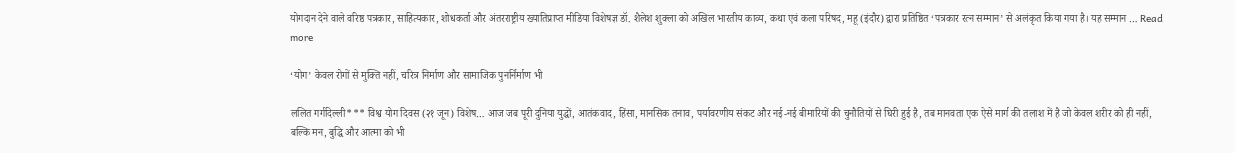योगदान देने वाले वरिष्ठ पत्रकार, साहित्यकार, शोधकर्ता और अंतरराष्ट्रीय ख्यातिप्राप्त मीडिया विशेषज्ञ डॉ. शैलेश शुक्ला को अखिल भारतीय काव्य, कथा एवं कला परिषद, महू (इंदौर) द्वारा प्रतिष्ठित ‘पत्रकार रत्न सम्मान’ से अलंकृत किया गया है। यह सम्मान … Read more

‘योग’ केवल रोगों से मुक्ति नहीं, चरित्र निर्माण और सामाजिक पुनर्निर्माण भी

ललित गर्गदिल्ली*** विश्व योग दिवस (२१ जून) विशेष… आज जब पूरी दुनिया युद्धों, आतंकवाद, हिंसा, मानसिक तनाव, पर्यावरणीय संकट और नई-नई बीमारियों की चुनौतियों से घिरी हुई है, तब मानवता एक ऐसे मार्ग की तलाश में है जो केवल शरीर को ही नहीं, बल्कि मन, बुद्धि और आत्मा को भी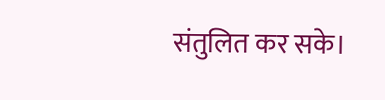संतुलित कर सके।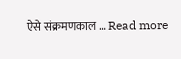ऐसे संक्रमणकाल … Read more